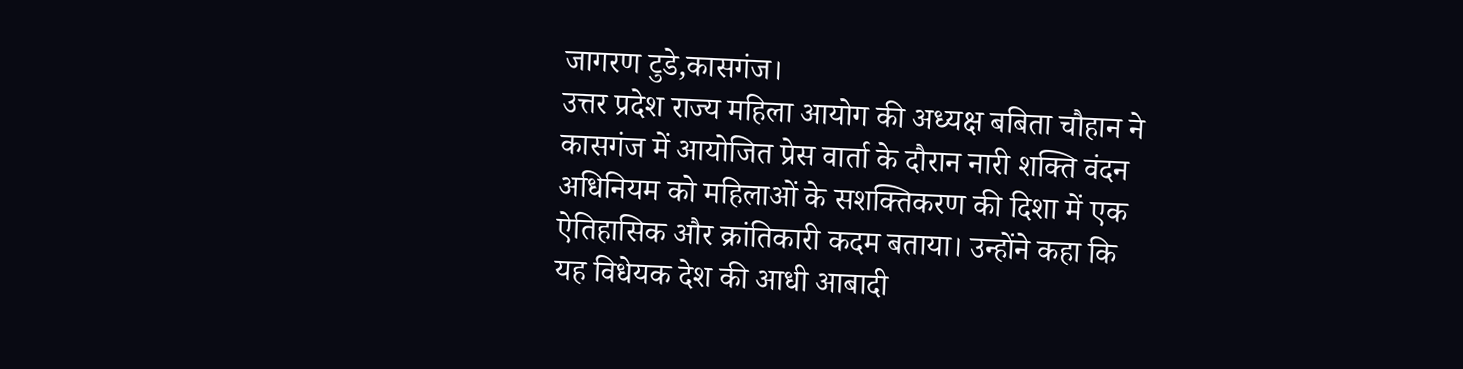जागरण टुडे,कासगंज।
उत्तर प्रदेश राज्य महिला आयोग की अध्यक्ष बबिता चौहान ने कासगंज में आयोजित प्रेस वार्ता के दौरान नारी शक्ति वंदन अधिनियम को महिलाओं के सशक्तिकरण की दिशा में एक ऐतिहासिक और क्रांतिकारी कदम बताया। उन्होंने कहा कि यह विधेयक देश की आधी आबादी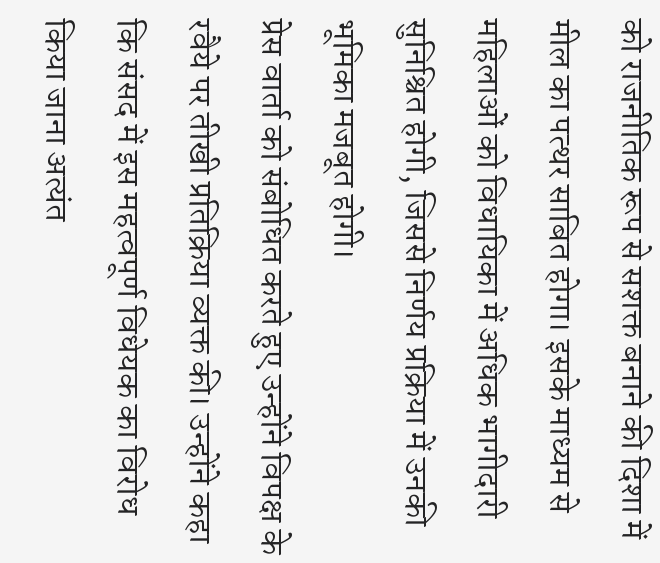को राजनीतिक रूप से सशक्त बनाने की दिशा में मील का पत्थर साबित होगा। इसके माध्यम से महिलाओं को विधायिका में अधिक भागीदारी सुनिश्चित होगी, जिससे निर्णय प्रक्रिया में उनकी भूमिका मजबूत होगी।
प्रेस वार्ता को संबोधित करते हुए उन्होंने विपक्ष के रवैये पर तीखी प्रतिक्रिया व्यक्त की। उन्होंने कहा कि संसद में इस महत्वपूर्ण विधेयक का विरोध किया जाना अत्यंत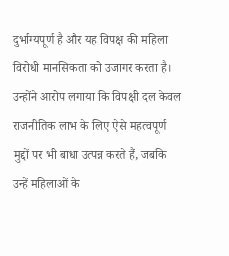दुर्भाग्यपूर्ण है और यह विपक्ष की महिला विरोधी मानसिकता को उजागर करता है। उन्होंने आरोप लगाया कि विपक्षी दल केवल राजनीतिक लाभ के लिए ऐसे महत्वपूर्ण मुद्दों पर भी बाधा उत्पन्न करते हैं, जबकि उन्हें महिलाओं के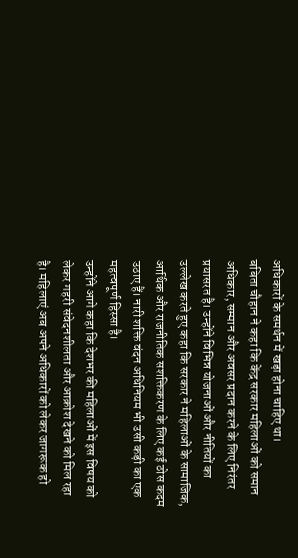अधिकारों के समर्थन में खड़ा होना चाहिए था।
बबिता चौहान ने कहा कि केंद्र सरकार महिलाओं को समान अधिकार, सम्मान और अवसर प्रदान करने के लिए निरंतर प्रयासरत है। उन्होंने विभिन्न योजनाओं और नीतियों का उल्लेख करते हुए कहा कि सरकार ने महिलाओं के सामाजिक, आर्थिक और राजनीतिक सशक्तिकरण के लिए कई ठोस कदम उठाए हैं। नारी शक्ति वंदन अधिनियम भी उसी कड़ी का एक महत्वपूर्ण हिस्सा है।
उन्होंने आगे कहा कि देशभर की महिलाओं में इस विषय को लेकर गहरी संवेदनशीलता और आक्रोश देखने को मिल रहा है। महिलाएं अब अपने अधिकारों को लेकर जागरूक हो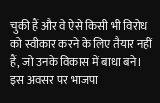चुकी हैं और वे ऐसे किसी भी विरोध को स्वीकार करने के लिए तैयार नहीं हैं, जो उनके विकास में बाधा बने।
इस अवसर पर भाजपा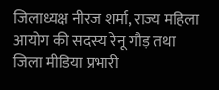जिलाध्यक्ष नीरज शर्मा, राज्य महिला आयोग की सदस्य रेनू गौड़ तथा जिला मीडिया प्रभारी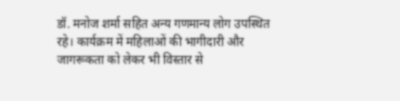डॉ. मनोज शर्मा सहित अन्य गणमान्य लोग उपस्थित रहे। कार्यक्रम में महिलाओं की भागीदारी और जागरूकता को लेकर भी विस्तार से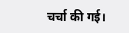चर्चा की गई।